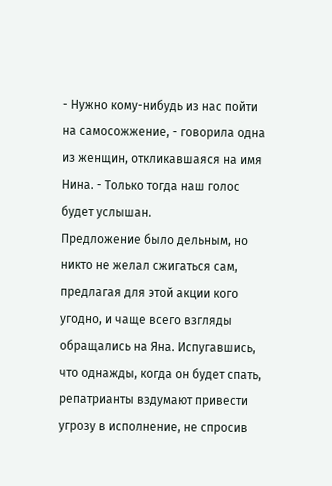- Нужно кому-нибудь из нас пойти на самосожжение, - говорила одна из женщин, откликавшаяся на имя Нина. - Только тогда наш голос будет услышан.
Предложение было дельным, но никто не желал сжигаться сам, предлагая для этой акции кого угодно, и чаще всего взгляды обращались на Яна. Испугавшись, что однажды, когда он будет спать, репатрианты вздумают привести угрозу в исполнение, не спросив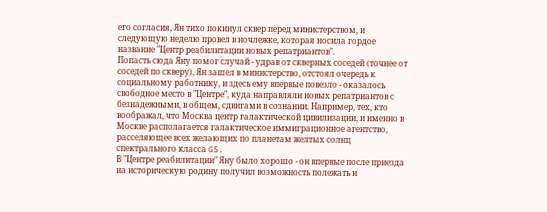его согласия, Ян тихо покинул сквер перед министерством, и следующую неделю провел в ночлежке, которая носила гордое название "Центр реабилитации новых репатриантов".
Попасть сюда Яну помог случай - удрав от скверных соседей (точнее от соседей по скверу), Ян зашел в министерство, отстоял очередь к социальному работнику, и здесь ему впервые повезло - оказалось свободное место в "Центре", куда направляли новых репатриантов с безнадежными, в общем, сдвигами в сознании. Например, тех, кто воображал, что Москва центр галактической цивилизации, и именно в Москве располагается галактическое иммиграционное агентство, расселяющее всех желающих по планетам желтых солнц спектрального класса G5.
В "Центре реабилитации" Яну было хорошо - он впервые после приезда на историческую родину получил возможность полежать и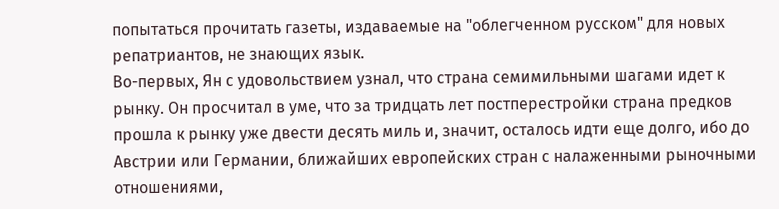попытаться прочитать газеты, издаваемые на "облегченном русском" для новых репатриантов, не знающих язык.
Во-первых, Ян с удовольствием узнал, что страна семимильными шагами идет к рынку. Он просчитал в уме, что за тридцать лет постперестройки страна предков прошла к рынку уже двести десять миль и, значит, осталось идти еще долго, ибо до Австрии или Германии, ближайших европейских стран с налаженными рыночными отношениями,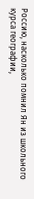Россию, насколько помнил Ян из школьного курса географии,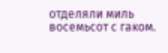отделяли миль восемьсот с гаком.